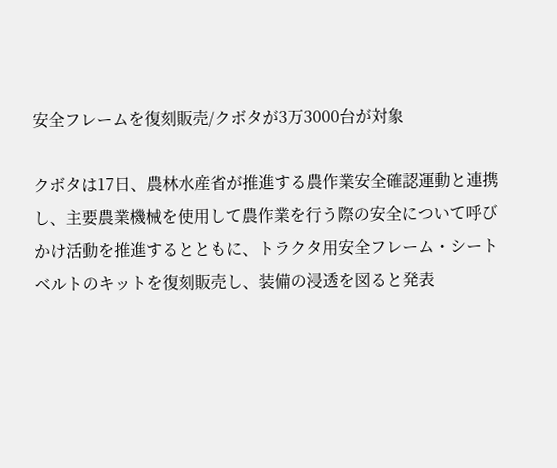安全フレームを復刻販売/クボタが3万3000台が対象

クボタは17日、農林水産省が推進する農作業安全確認運動と連携し、主要農業機械を使用して農作業を行う際の安全について呼びかけ活動を推進するとともに、トラクタ用安全フレーム・シートベルトのキットを復刻販売し、装備の浸透を図ると発表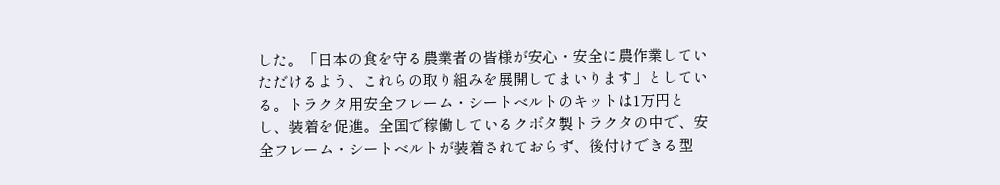した。「日本の食を守る農業者の皆様が安心・安全に農作業していただけるよう、これらの取り組みを展開してまいります」としている。トラクタ用安全フレーム・シートベルトのキットは1万円とし、装着を促進。全国で稼働しているクボタ製トラクタの中で、安全フレーム・シートベルトが装着されておらず、後付けできる型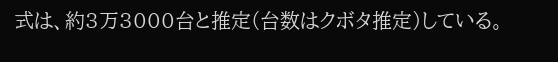式は、約3万3000台と推定(台数はクボタ推定)している。